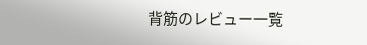背筋のレビュー一覧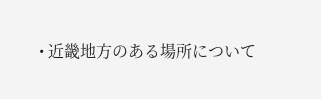• 近畿地方のある場所について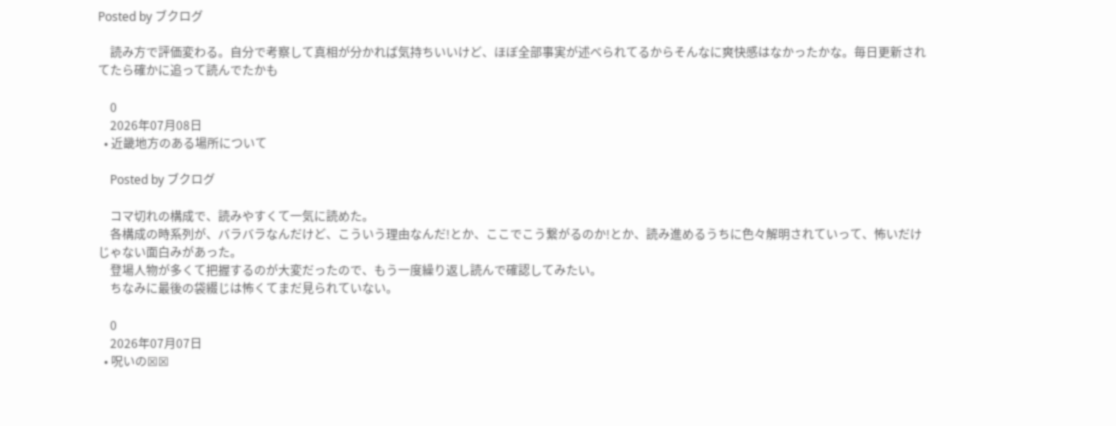Posted by ブクログ

    読み方で評価変わる。自分で考察して真相が分かれば気持ちいいけど、ほぼ全部事実が述べられてるからそんなに爽快感はなかったかな。毎日更新されてたら確かに追って読んでたかも

    0
    2026年07月08日
  • 近畿地方のある場所について

    Posted by ブクログ

    コマ切れの構成で、読みやすくて一気に読めた。
    各構成の時系列が、バラバラなんだけど、こういう理由なんだ!とか、ここでこう繋がるのか!とか、読み進めるうちに色々解明されていって、怖いだけじゃない面白みがあった。
    登場人物が多くて把握するのが大変だったので、もう一度繰り返し読んで確認してみたい。
    ちなみに最後の袋綴じは怖くてまだ見られていない。

    0
    2026年07月07日
  • 呪いの☒☒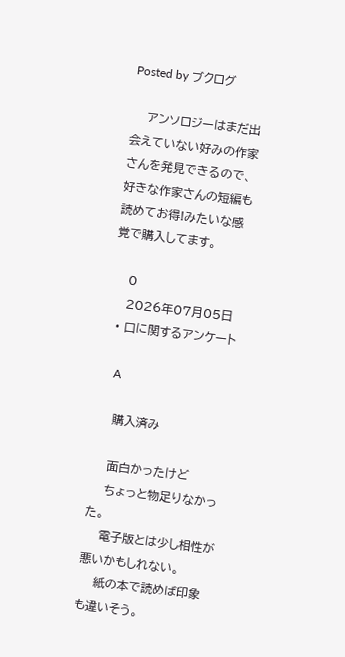Posted by ブクログ

    アンソロジーはまだ出会えていない好みの作家さんを発見できるので、好きな作家さんの短編も読めてお得!みたいな感覚で購入してます。

    0
    2026年07月05日
  • 口に関するアンケート

    A

    購入済み

    面白かったけど
    ちょっと物足りなかった。
    電子版とは少し相性が悪いかもしれない。
    紙の本で読めば印象も違いそう。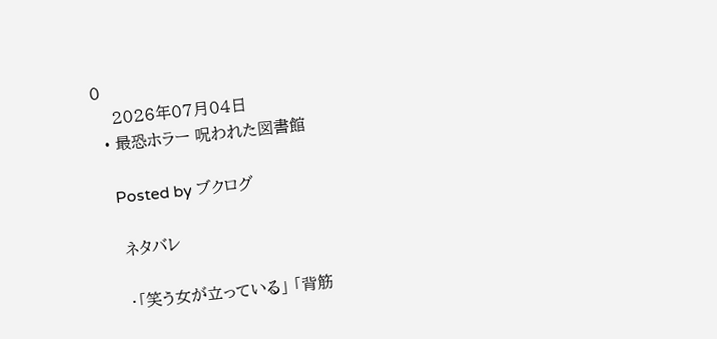0
    2026年07月04日
  • 最恐ホラー 呪われた図書館

    Posted by ブクログ

    ネタバレ

    ・「笑う女が立っている」 「背筋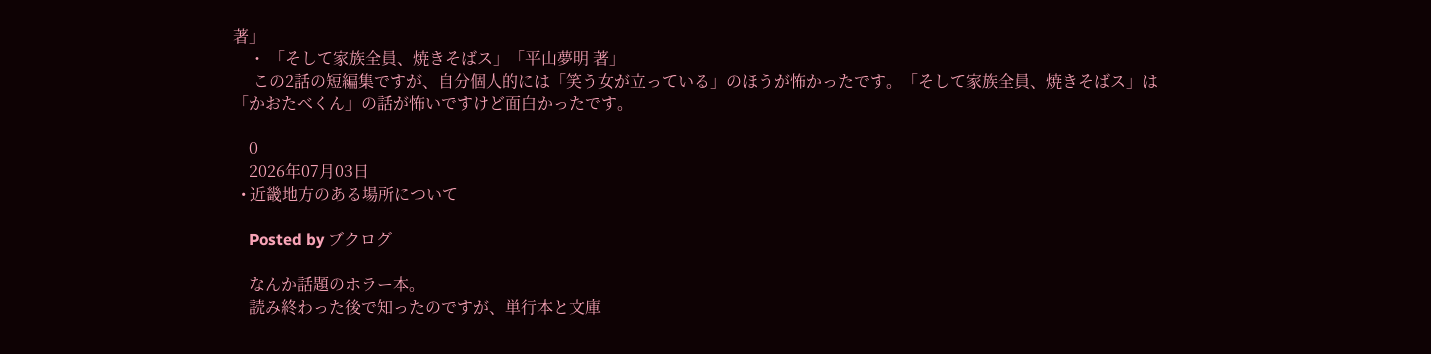著」
    ・ 「そして家族全員、焼きそばス」「平山夢明 著」
     この2話の短編集ですが、自分個人的には「笑う女が立っている」のほうが怖かったです。「そして家族全員、焼きそばス」は「かおたべくん」の話が怖いですけど面白かったです。

    0
    2026年07月03日
  • 近畿地方のある場所について

    Posted by ブクログ

    なんか話題のホラー本。
    読み終わった後で知ったのですが、単行本と文庫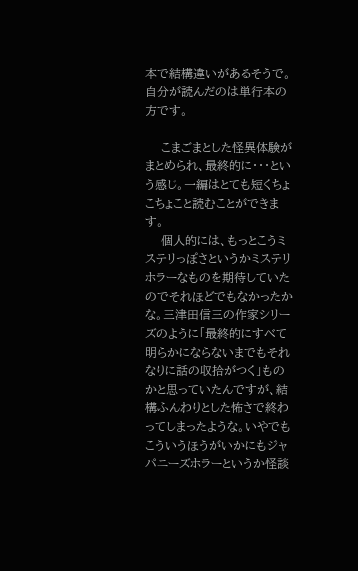本で結構違いがあるそうで。自分が読んだのは単行本の方です。

    こまごまとした怪異体験がまとめられ、最終的に・・・という感じ。一編はとても短くちょこちょこと読むことができます。
    個人的には、もっとこうミステリっぽさというかミステリホラーなものを期待していたのでそれほどでもなかったかな。三津田信三の作家シリーズのように「最終的にすべて明らかにならないまでもそれなりに話の収拾がつく」ものかと思っていたんですが、結構ふんわりとした怖さで終わってしまったような。いやでもこういうほうがいかにもジャパニーズホラーというか怪談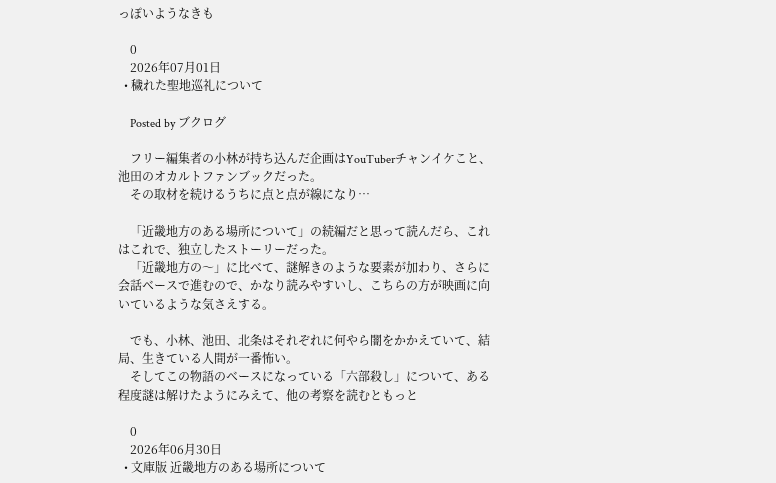っぽいようなきも

    0
    2026年07月01日
  • 穢れた聖地巡礼について

    Posted by ブクログ

    フリー編集者の小林が持ち込んだ企画はYouTuberチャンイケこと、池田のオカルトファンブックだった。
    その取材を続けるうちに点と点が線になり…

    「近畿地方のある場所について」の続編だと思って読んだら、これはこれで、独立したストーリーだった。
    「近畿地方の〜」に比べて、謎解きのような要素が加わり、さらに会話ベースで進むので、かなり読みやすいし、こちらの方が映画に向いているような気さえする。

    でも、小林、池田、北条はそれぞれに何やら闇をかかえていて、結局、生きている人間が一番怖い。
    そしてこの物語のベースになっている「六部殺し」について、ある程度謎は解けたようにみえて、他の考察を読むともっと

    0
    2026年06月30日
  • 文庫版 近畿地方のある場所について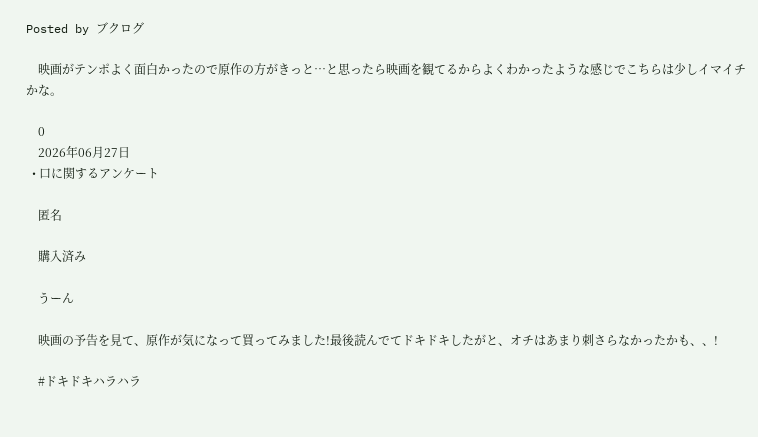Posted by ブクログ

    映画がテンポよく面白かったので原作の方がきっと…と思ったら映画を観てるからよくわかったような感じでこちらは少しイマイチかな。

    0
    2026年06月27日
  • 口に関するアンケート

    匿名

    購入済み

    うーん

    映画の予告を見て、原作が気になって買ってみました!最後読んでてドキドキしたがと、オチはあまり刺さらなかったかも、、!

    #ドキドキハラハラ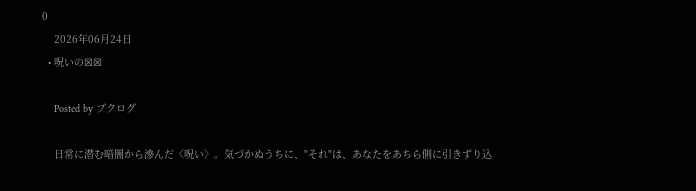0
    2026年06月24日
  • 呪いの☒☒

    Posted by ブクログ

    日常に潜む暗闇から滲んだ〈呪い〉。気づかぬうちに、"それ"は、あなたをあちら側に引きずり込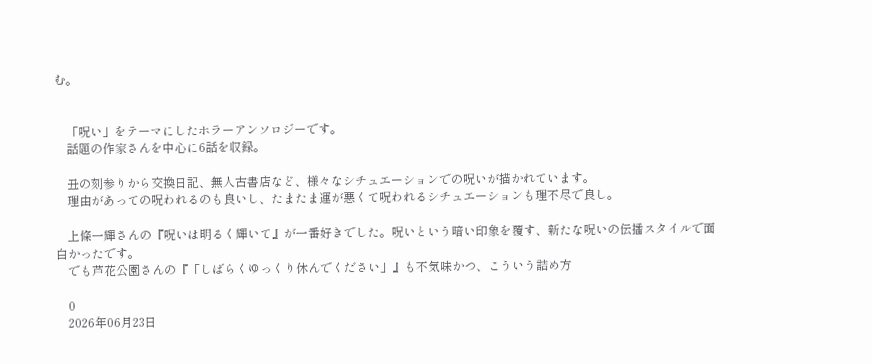む。


    「呪い」をテーマにしたホラーアンソロジーです。
    話題の作家さんを中心に6話を収録。

    丑の刻参りから交換日記、無人古書店など、様々なシチュエーションでの呪いが描かれています。
    理由があっての呪われるのも良いし、たまたま運が悪くて呪われるシチュエーションも理不尽で良し。

    上條一輝さんの『呪いは明るく輝いて』が一番好きでした。呪いという暗い印象を覆す、新たな呪いの伝播スタイルで面白かったです。
    でも芦花公園さんの『「しばらくゆっくり休んでください」』も不気味かつ、こういう詰め方

    0
    2026年06月23日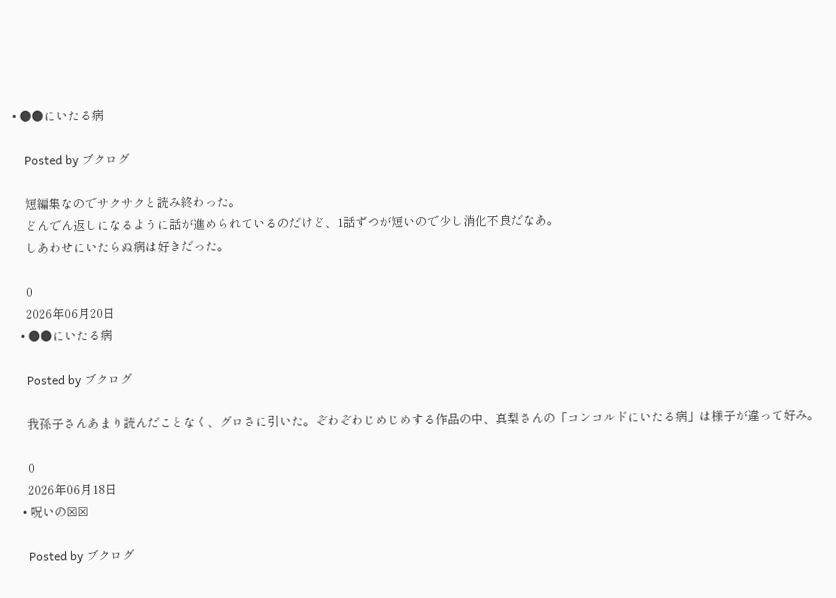• ●●にいたる病

    Posted by ブクログ

    短編集なのでサクサクと読み終わった。
    どんでん返しになるように話が進められているのだけど、1話ずつが短いので少し消化不良だなあ。
    しあわせにいたらぬ病は好きだった。

    0
    2026年06月20日
  • ●●にいたる病

    Posted by ブクログ

    我孫子さんあまり読んだことなく、グロさに引いた。ぞわぞわじめじめする作品の中、真梨さんの「コンコルドにいたる病」は様子が違って好み。

    0
    2026年06月18日
  • 呪いの☒☒

    Posted by ブクログ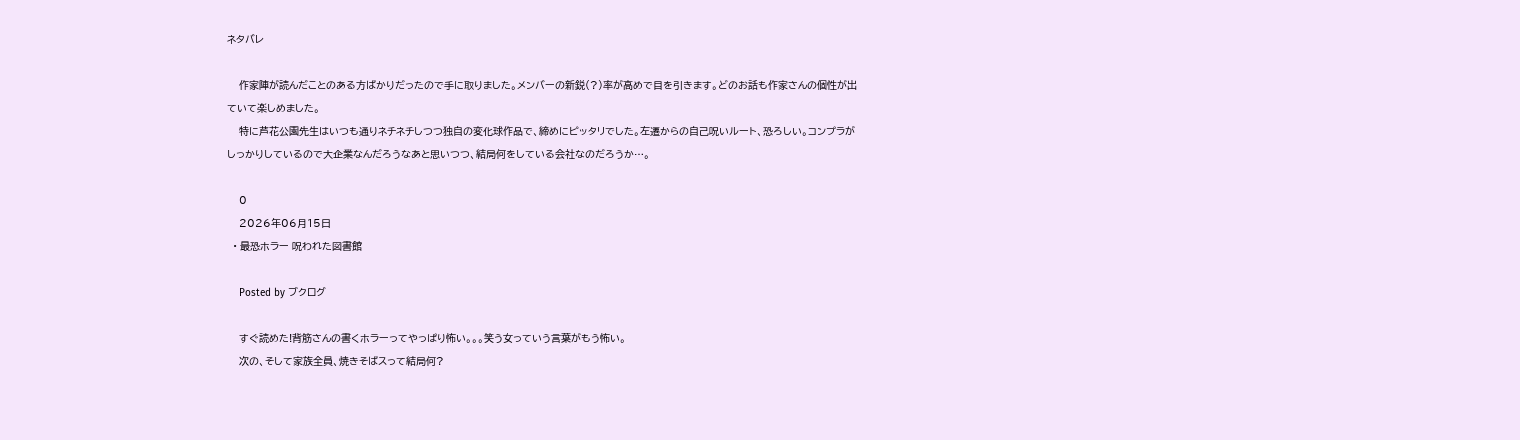ネタバレ

    作家陣が読んだことのある方ばかりだったので手に取りました。メンバーの新鋭(?)率が高めで目を引きます。どのお話も作家さんの個性が出ていて楽しめました。
    特に芦花公園先生はいつも通りネチネチしつつ独自の変化球作品で、締めにピッタリでした。左遷からの自己呪いルート、恐ろしい。コンプラがしっかりしているので大企業なんだろうなあと思いつつ、結局何をしている会社なのだろうか…。

    0
    2026年06月15日
  • 最恐ホラー 呪われた図書館

    Posted by ブクログ

    すぐ読めた!背筋さんの書くホラーってやっぱり怖い。。。笑う女っていう言葉がもう怖い。
    次の、そして家族全員、焼きそばスって結局何?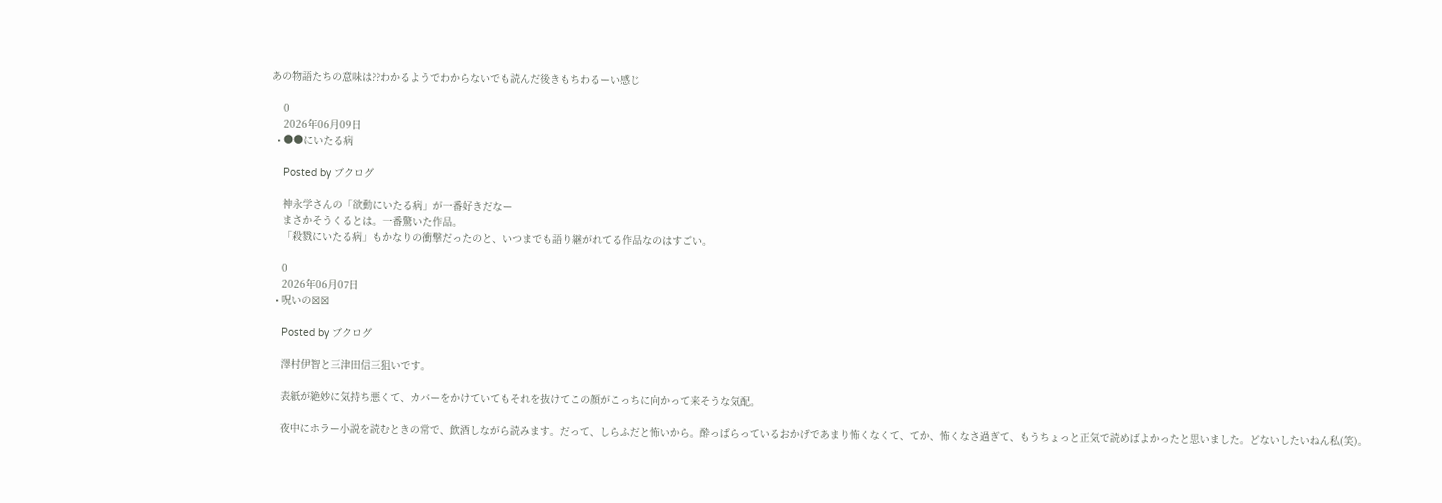あの物語たちの意味は??わかるようでわからないでも読んだ後きもちわるーい感じ

    0
    2026年06月09日
  • ●●にいたる病

    Posted by ブクログ

    神永学さんの「欲動にいたる病」が一番好きだなー
    まさかそうくるとは。一番驚いた作品。
    「殺戮にいたる病」もかなりの衝撃だったのと、いつまでも語り継がれてる作品なのはすごい。

    0
    2026年06月07日
  • 呪いの☒☒

    Posted by ブクログ

    澤村伊智と三津田信三狙いです。

    表紙が絶妙に気持ち悪くて、カバーをかけていてもそれを抜けてこの顔がこっちに向かって来そうな気配。

    夜中にホラー小説を読むときの常で、飲酒しながら読みます。だって、しらふだと怖いから。酔っぱらっているおかげであまり怖くなくて、てか、怖くなさ過ぎて、もうちょっと正気で読めばよかったと思いました。どないしたいねん私(笑)。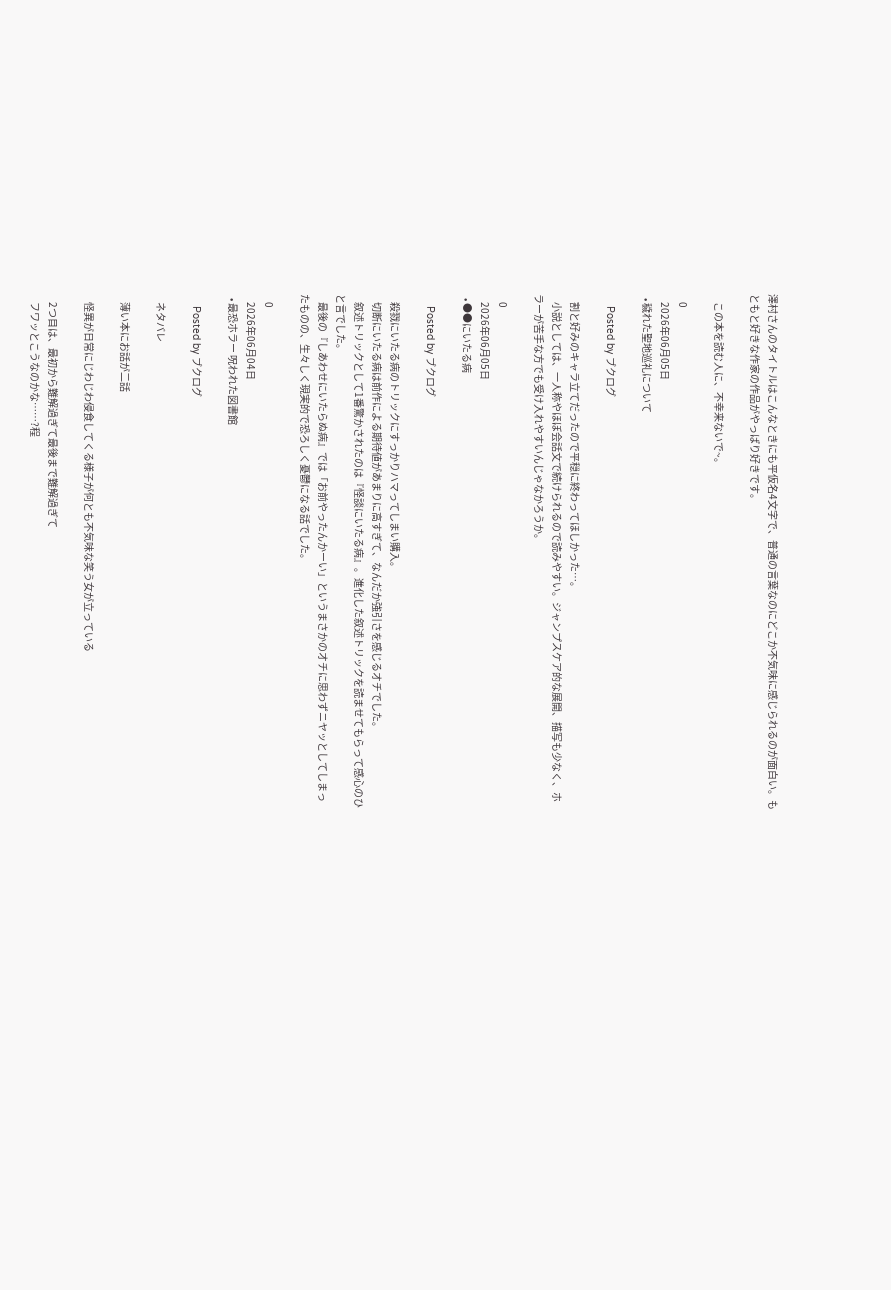澤村さんのタイトルはこんなときにも平仮名4文字で、普通の言葉なのにどこか不気味に感じられるのが面白い。もともと好きな作家の作品がやっぱり好きです。

    この本を読む人に、不幸来ないで~。

    0
    2026年06月05日
  • 穢れた聖地巡礼について

    Posted by ブクログ

    割と好みのキャラ立てだったので平穏に終わってほしかった…。
    小説としては、一人称やほぼ会話文で続けられるので読みやすい。ジャンプスケア的な展開、描写も少なく、ホラーが苦手な方でも受け入れやすいんじゃなかろうか。

    0
    2026年06月05日
  • ●●にいたる病

    Posted by ブクログ

    殺戮にいたる病のトリックにすっかりハマってしまい購入。
    切断にいたる病は前作による期待値があまりに高すぎて、なんだか強引さを感じるオチでした。
    叙述トリックとして1番驚かされたのは『怪談にいたる病』。進化した叙述トリックを読ませてもらって感心のひと言でした。
    最後の『しあわせにいたらぬ病』では「お前やったんかーい」というまさかのオチに思わずニヤッとしてしまったものの、生々しく現実的で恐ろしく憂鬱になる話でした。

    0
    2026年06月04日
  • 最恐ホラー 呪われた図書館

    Posted by ブクログ

    ネタバレ

    薄い本にお話が二話

    怪異が日常にじわじわ侵食してくる様子が何とも不気味な笑う女が立っている

    2つ目は、最初から難解過ぎて最後まで難解過ぎて
    フワッとこうなのかな……?程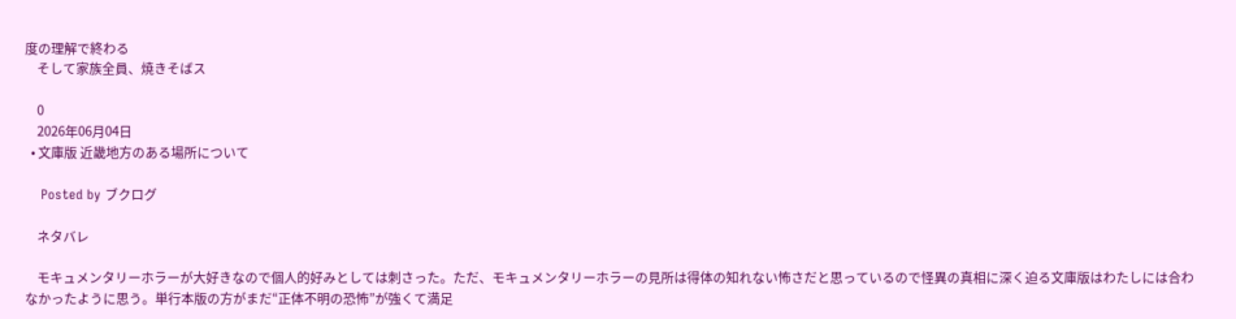度の理解で終わる
    そして家族全員、焼きそばス

    0
    2026年06月04日
  • 文庫版 近畿地方のある場所について

    Posted by ブクログ

    ネタバレ

    モキュメンタリーホラーが大好きなので個人的好みとしては刺さった。ただ、モキュメンタリーホラーの見所は得体の知れない怖さだと思っているので怪異の真相に深く迫る文庫版はわたしには合わなかったように思う。単行本版の方がまだ“正体不明の恐怖”が強くて満足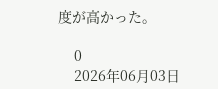度が高かった。

    0
    2026年06月03日